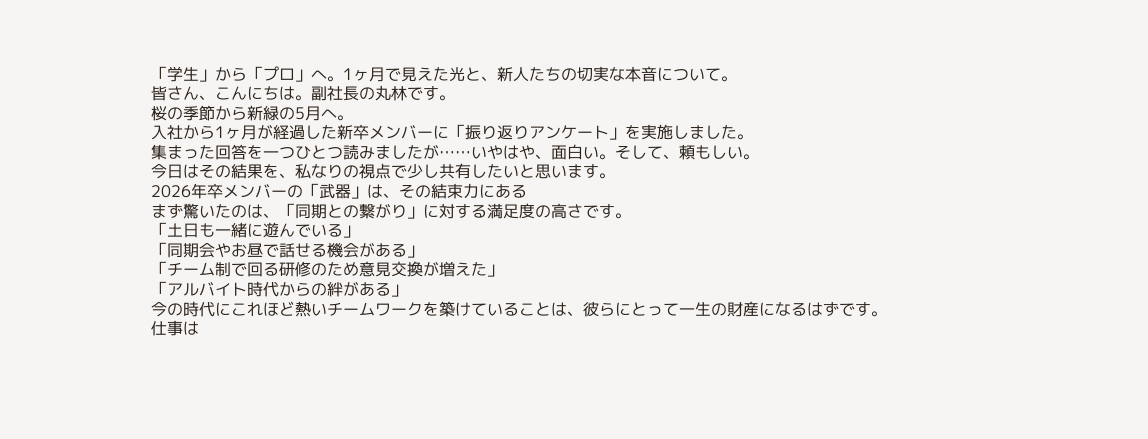「学生」から「プロ」へ。1ヶ月で見えた光と、新人たちの切実な本音について。
皆さん、こんにちは。副社長の丸林です。
桜の季節から新緑の5月へ。
入社から1ヶ月が経過した新卒メンバーに「振り返りアンケート」を実施しました。
集まった回答を一つひとつ読みましたが……いやはや、面白い。そして、頼もしい。
今日はその結果を、私なりの視点で少し共有したいと思います。
2026年卒メンバーの「武器」は、その結束力にある
まず驚いたのは、「同期との繋がり」に対する満足度の高さです。
「土日も一緒に遊んでいる」
「同期会やお昼で話せる機会がある」
「チーム制で回る研修のため意見交換が増えた」
「アルバイト時代からの絆がある」
今の時代にこれほど熱いチームワークを築けていることは、彼らにとって一生の財産になるはずです。
仕事は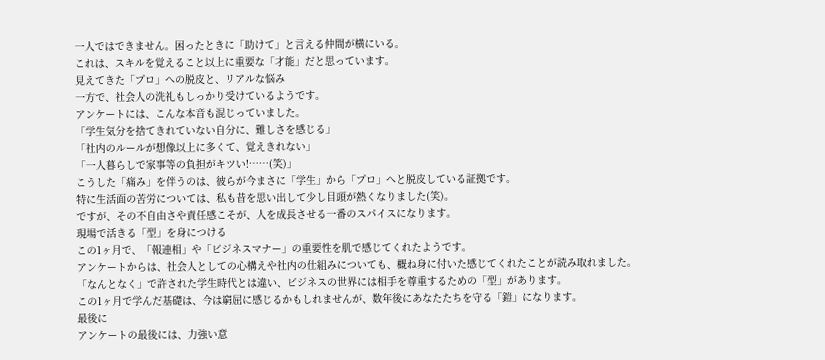一人ではできません。困ったときに「助けて」と言える仲間が横にいる。
これは、スキルを覚えること以上に重要な「才能」だと思っています。
見えてきた「プロ」への脱皮と、リアルな悩み
一方で、社会人の洗礼もしっかり受けているようです。
アンケートには、こんな本音も混じっていました。
「学生気分を捨てきれていない自分に、難しさを感じる」
「社内のルールが想像以上に多くて、覚えきれない」
「一人暮らしで家事等の負担がキツい!……(笑)」
こうした「痛み」を伴うのは、彼らが今まさに「学生」から「プロ」へと脱皮している証拠です。
特に生活面の苦労については、私も昔を思い出して少し目頭が熱くなりました(笑)。
ですが、その不自由さや責任感こそが、人を成長させる一番のスパイスになります。
現場で活きる「型」を身につける
この1ヶ月で、「報連相」や「ビジネスマナー」の重要性を肌で感じてくれたようです。
アンケートからは、社会人としての心構えや社内の仕組みについても、概ね身に付いた感じてくれたことが読み取れました。
「なんとなく」で許された学生時代とは違い、ビジネスの世界には相手を尊重するための「型」があります。
この1ヶ月で学んだ基礎は、今は窮屈に感じるかもしれませんが、数年後にあなたたちを守る「鎧」になります。
最後に
アンケートの最後には、力強い意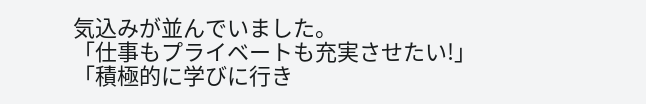気込みが並んでいました。
「仕事もプライベートも充実させたい!」
「積極的に学びに行き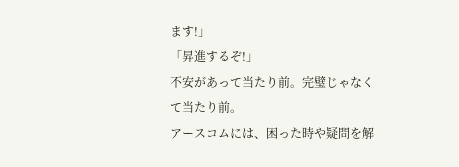ます!」
「昇進するぞ!」
不安があって当たり前。完璧じゃなくて当たり前。
アースコムには、困った時や疑問を解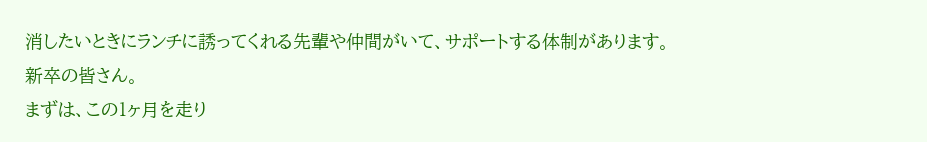消したいときにランチに誘ってくれる先輩や仲間がいて、サポートする体制があります。
新卒の皆さん。
まずは、この1ヶ月を走り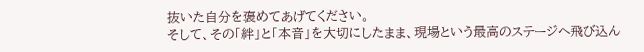抜いた自分を褒めてあげてください。
そして、その「絆」と「本音」を大切にしたまま、現場という最高のステージへ飛び込ん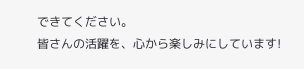できてください。
皆さんの活躍を、心から楽しみにしています!